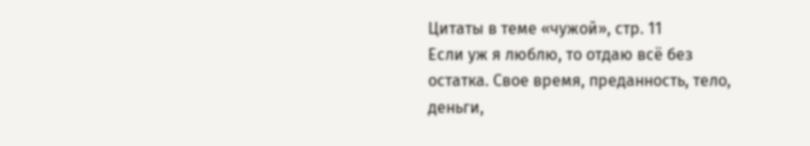Цитаты в теме «чужой», стр. 11
Если уж я люблю, то отдаю всё без остатка. Свое время, преданность, тело, деньги,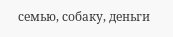семью, собаку, деньги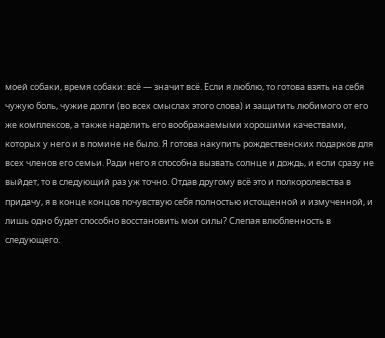моей собаки, время собаки: всё — значит всё. Если я люблю, то готова взять на себя чужую боль, чужие долги (во всех смыслах этого слова) и защитить любимого от его же комплексов, а также наделить его воображаемыми хорошими качествами, которых у него и в помине не было. Я готова накупить рождественских подарков для всех членов его семьи. Ради него я способна вызвать солнце и дождь, и если сразу не выйдет, то в следующий раз уж точно. Отдав другому всё это и полкоролевства в придачу, я в конце концов почувствую себя полностью истощенной и измученной, и лишь одно будет способно восстановить мои силы? Слепая влюбленность в следующего.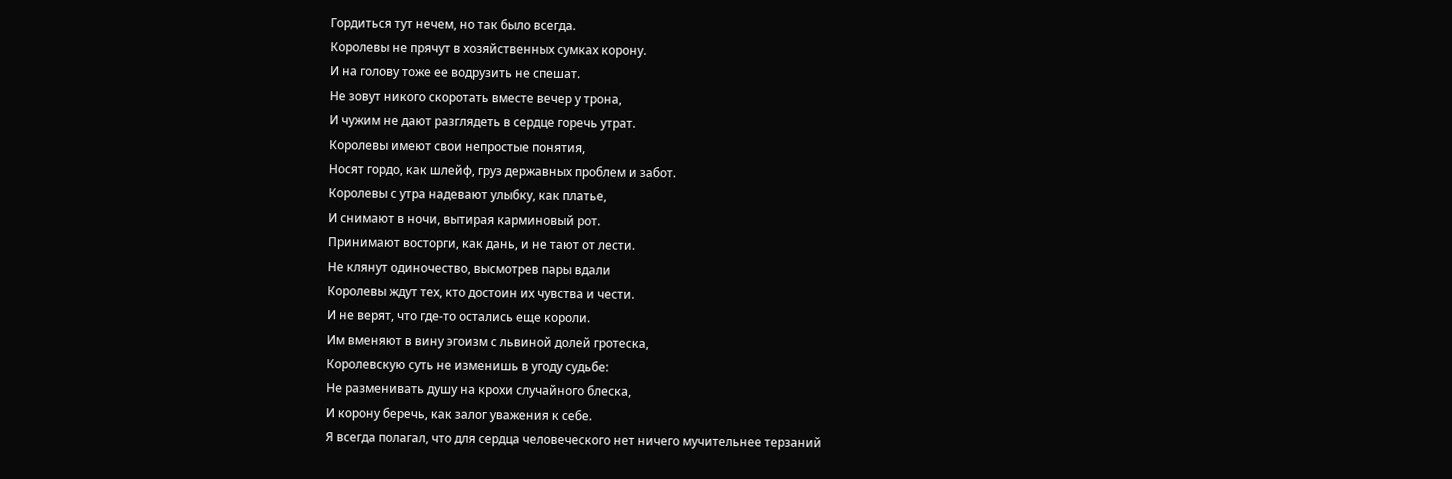Гордиться тут нечем, но так было всегда.
Королевы не прячут в хозяйственных сумках корону.
И на голову тоже ее водрузить не спешат.
Не зовут никого скоротать вместе вечер у трона,
И чужим не дают разглядеть в сердце горечь утрат.
Королевы имеют свои непростые понятия,
Носят гордо, как шлейф, груз державных проблем и забот.
Королевы с утра надевают улыбку, как платье,
И снимают в ночи, вытирая карминовый рот.
Принимают восторги, как дань, и не тают от лести.
Не клянут одиночество, высмотрев пары вдали
Королевы ждут тех, кто достоин их чувства и чести.
И не верят, что где-то остались еще короли.
Им вменяют в вину эгоизм с львиной долей гротеска,
Королевскую суть не изменишь в угоду судьбе:
Не разменивать душу на крохи случайного блеска,
И корону беречь, как залог уважения к себе.
Я всегда полагал, что для сердца человеческого нет ничего мучительнее терзаний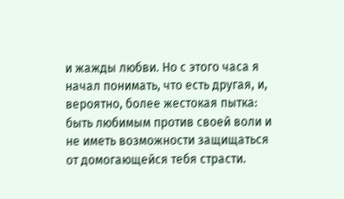и жажды любви. Но с этого часа я начал понимать, что есть другая, и, вероятно, более жестокая пытка: быть любимым против своей воли и не иметь возможности защищаться от домогающейся тебя страсти.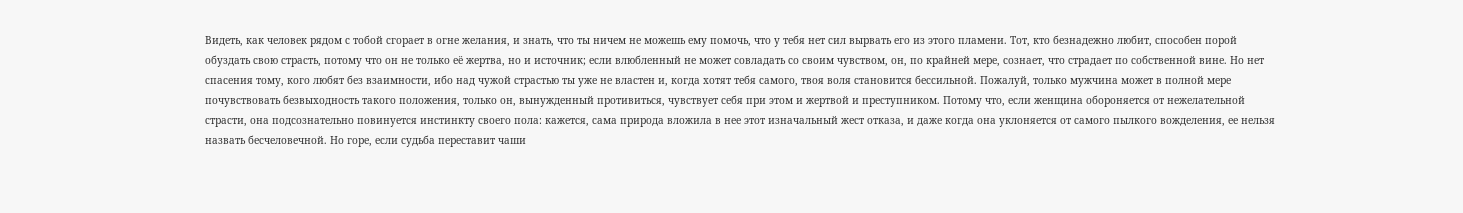Видеть, как человек рядом с тобой сгорает в огне желания, и знать, что ты ничем не можешь ему помочь, что у тебя нет сил вырвать его из этого пламени. Тот, кто безнадежно любит, способен порой обуздать свою страсть, потому что он не только её жертва, но и источник; если влюбленный не может совладать со своим чувством, он, по крайней мере, сознает, что страдает по собственной вине. Но нет спасения тому, кого любят без взаимности, ибо над чужой страстью ты уже не властен и, когда хотят тебя самого, твоя воля становится бессильной. Пожалуй, только мужчина может в полной мере почувствовать безвыходность такого положения, только он, вынужденный противиться, чувствует себя при этом и жертвой и преступником. Потому что, если женщина обороняется от нежелательной страсти, она подсознательно повинуется инстинкту своего пола: кажется, сама природа вложила в нее этот изначальный жест отказа, и даже когда она уклоняется от самого пылкого вожделения, ее нельзя назвать бесчеловечной. Но горе, если судьба переставит чаши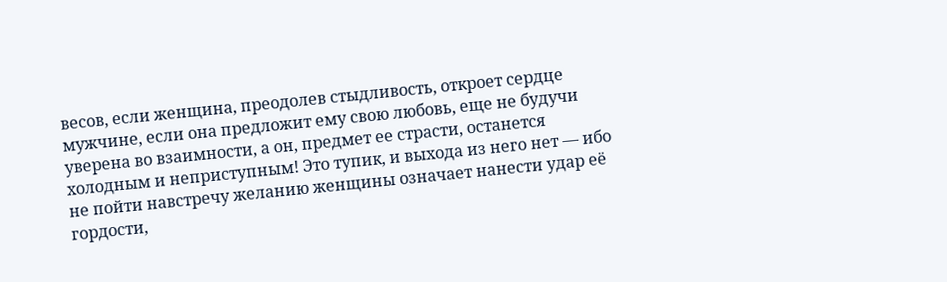весов, если женщина, преодолев стыдливость, откроет сердце мужчине, если она предложит ему свою любовь, еще не будучи уверена во взаимности, а он, предмет ее страсти, останется холодным и неприступным! Это тупик, и выхода из него нет — ибо не пойти навстречу желанию женщины означает нанести удар её гордости,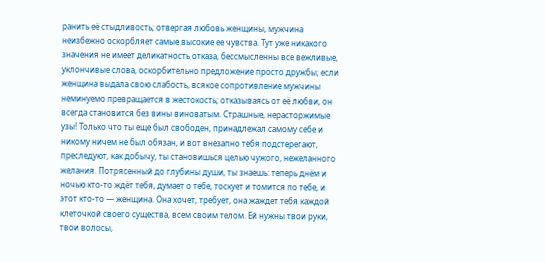ранить её стыдливость; отвергая любовь женщины, мужчина неизбежно оскорбляет самые высокие ее чувства. Тут уже никакого значения не имеет деликатность отказа, бессмысленны все вежливые, уклончивые слова, оскорбительно предложение просто дружбы; если женщина выдала свою слабость, всякое сопротивление мужчины неминуемо превращается в жестокость; отказываясь от её любви, он всегда становится без вины виноватым. Страшные, нерасторжимые узы! Только что ты еще был свободен, принадлежал самому себе и никому ничем не был обязан, и вот внезапно тебя подстерегают, преследуют, как добычу, ты становишься целью чужого, нежеланного желания. Потрясенный до глубины души, ты знаешь: теперь днём и ночью кто-то ждёт тебя, думает о тебе, тоскует и томится по тебе, и этот кто-то — женщина. Она хочет, требует, она жаждет тебя каждой клеточкой своего существа, всем своим телом. Ей нужны твои руки, твои волосы,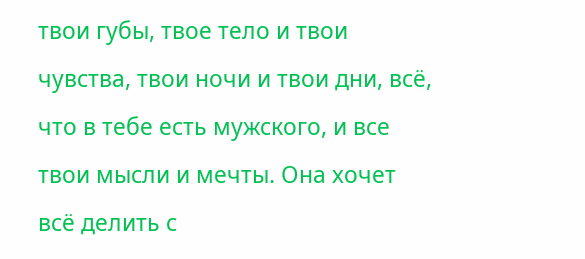твои губы, твое тело и твои чувства, твои ночи и твои дни, всё, что в тебе есть мужского, и все твои мысли и мечты. Она хочет всё делить с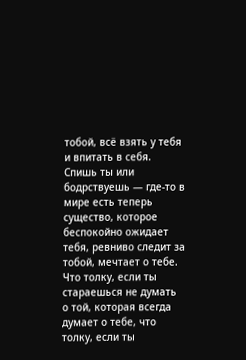тобой, всё взять у тебя и впитать в себя. Спишь ты или бодрствуешь — где-то в мире есть теперь существо, которое беспокойно ожидает тебя, ревниво следит за тобой, мечтает о тебе. Что толку, если ты стараешься не думать о той, которая всегда думает о тебе, что толку, если ты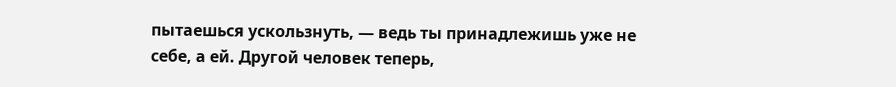пытаешься ускользнуть, — ведь ты принадлежишь уже не себе, а ей. Другой человек теперь,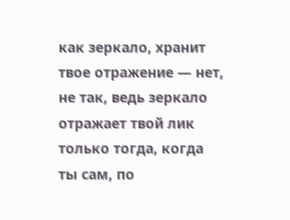как зеркало, хранит твое отражение — нет, не так, ведь зеркало отражает твой лик только тогда, когда ты сам, по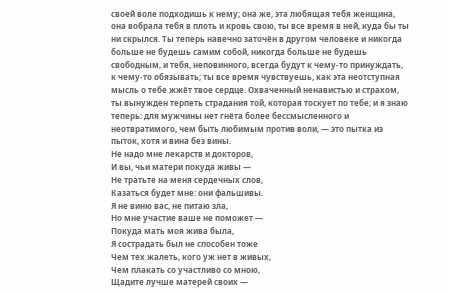своей воле подходишь к нему; она же, эта любящая тебя женщина, она вобрала тебя в плоть и кровь свою, ты все время в ней, куда бы ты ни скрылся. Ты теперь навечно заточён в другом человеке и никогда больше не будешь самим собой, никогда больше не будешь свободным, и тебя, неповинного, всегда будут к чему-то принуждать, к чему-то обязывать; ты все время чувствуешь, как эта неотступная мысль о тебе жжёт твое сердце. Охваченный ненавистью и страхом, ты вынужден терпеть страдания той, которая тоскует по тебе; и я знаю теперь: для мужчины нет гнёта более бессмысленного и неотвратимого, чем быть любимым против воли, — это пытка из пыток, хотя и вина без вины.
Не надо мне лекарств и докторов,
И вы, чьи матери покуда живы —
Не тратьте на меня сердечных слов,
Казаться будет мне: они фальшивы.
Я не виню вас, не питаю зла,
Но мне участие ваше не поможет —
Покуда мать моя жива была,
Я сострадать был не способен тоже
Чем тех жалеть, кого уж нет в живых,
Чем плакать со участливо со мною,
Щадите лучше матерей своих —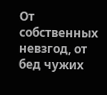От собственных невзгод, от бед чужих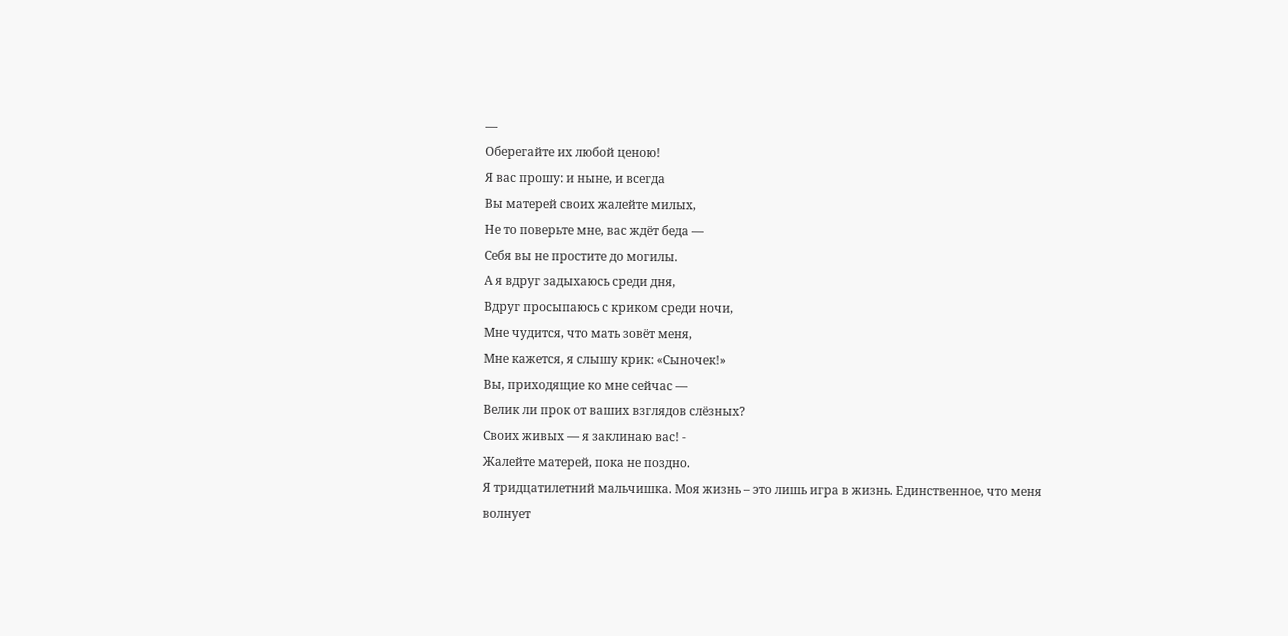—
Оберегайте их любой ценою!
Я вас прошу: и ныне, и всегда
Вы матерей своих жалейте милых,
Не то поверьте мне, вас ждёт беда —
Себя вы не простите до могилы.
А я вдруг задыхаюсь среди дня,
Вдруг просыпаюсь с криком среди ночи,
Мне чудится, что мать зовёт меня,
Мне кажется, я слышу крик: «Сыночек!»
Вы, приходящие ко мне сейчас —
Велик ли прок от ваших взглядов слёзных?
Своих живых — я заклинаю вас! -
Жалейте матерей, пока не поздно.
Я тридцатилетний мальчишка. Моя жизнь – это лишь игра в жизнь. Единственное, что меня волнует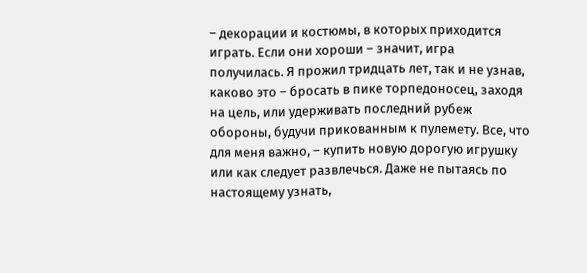– декорации и костюмы, в которых приходится играть. Если они хороши – значит, игра получилась. Я прожил тридцать лет, так и не узнав, каково это – бросать в пике торпедоносец, заходя на цель, или удерживать последний рубеж обороны, будучи прикованным к пулемету. Все, что для меня важно, – купить новую дорогую игрушку или как следует развлечься. Даже не пытаясь по настоящему узнать,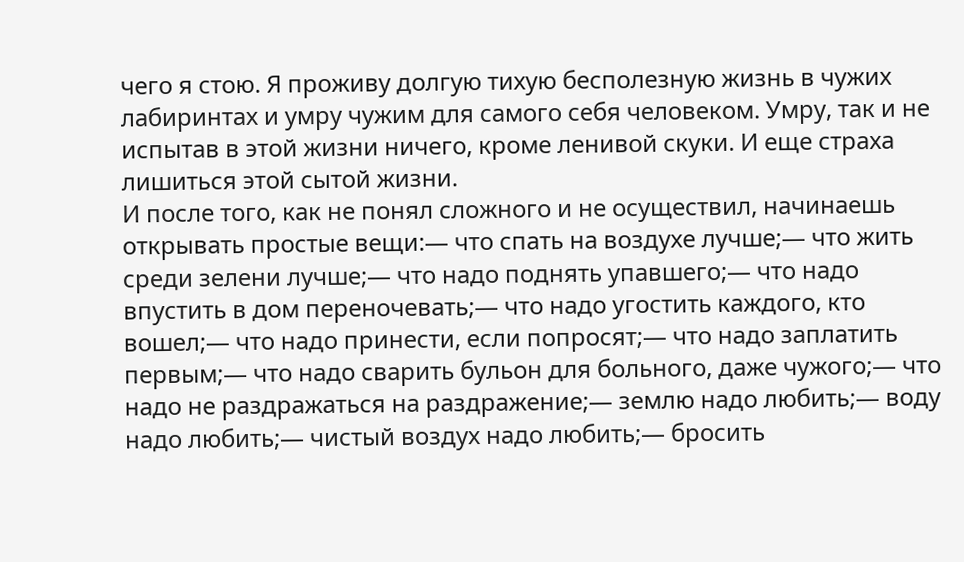чего я стою. Я проживу долгую тихую бесполезную жизнь в чужих лабиринтах и умру чужим для самого себя человеком. Умру, так и не испытав в этой жизни ничего, кроме ленивой скуки. И еще страха лишиться этой сытой жизни.
И после того, как не понял сложного и не осуществил, начинаешь открывать простые вещи:— что спать на воздухе лучше;— что жить среди зелени лучше;— что надо поднять упавшего;— что надо впустить в дом переночевать;— что надо угостить каждого, кто вошел;— что надо принести, если попросят;— что надо заплатить первым;— что надо сварить бульон для больного, даже чужого;— что надо не раздражаться на раздражение;— землю надо любить;— воду надо любить;— чистый воздух надо любить;— бросить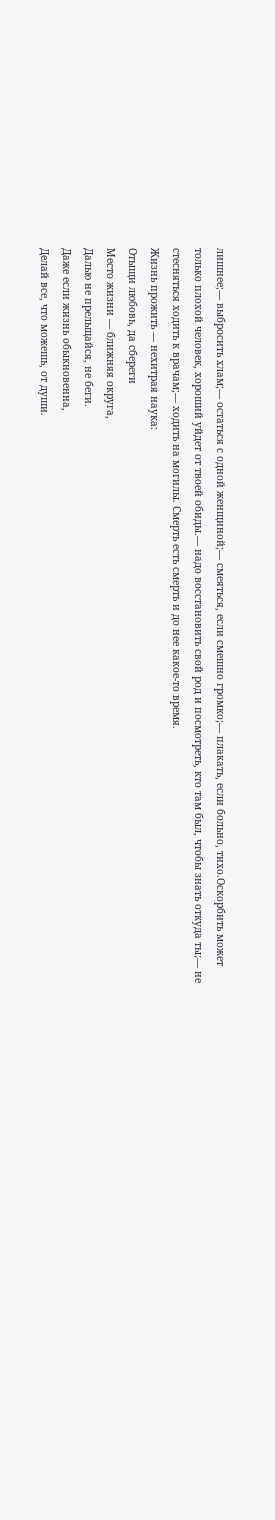лишнее;— выбросить хлам;— остаться с одной женщиной;— смеяться, если смешно громко;— плакать, если больно, тихо.Оскорбить может только плохой человек, хороший уйдет от твоей обиды.— надо восстановить свой род и посмотреть, кто там был, чтобы знать откуда ты;— не стесняться ходить к врачам;— ходить на могилы. Смерть есть смерть и до нее какое-то время.
Жизнь прожить — нехитрая наука:
Отыщи любовь, да сбереги
Место жизни — ближняя округа,
Далью не прельщайся, не беги.
Даже если жизнь обыкновенна,
Делай все, что можешь, от души.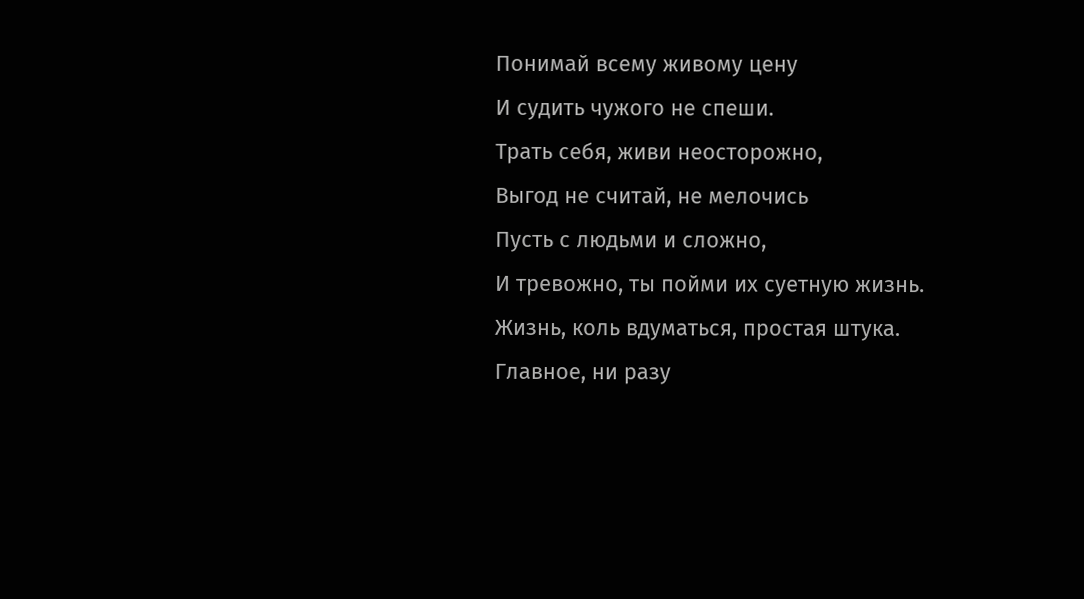Понимай всему живому цену
И судить чужого не спеши.
Трать себя, живи неосторожно,
Выгод не считай, не мелочись
Пусть с людьми и сложно,
И тревожно, ты пойми их суетную жизнь.
Жизнь, коль вдуматься, простая штука.
Главное, ни разу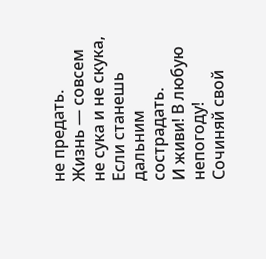не предать.
Жизнь — совсем не сука и не скука,
Если станешь дальним сострадать.
И живи! В любую непогоду!
Сочиняй свой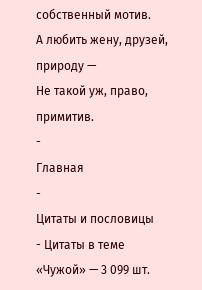собственный мотив.
А любить жену, друзей, природу —
Не такой уж, право, примитив.
-
Главная
-
Цитаты и пословицы
- Цитаты в теме «Чужой» — 3 099 шт.